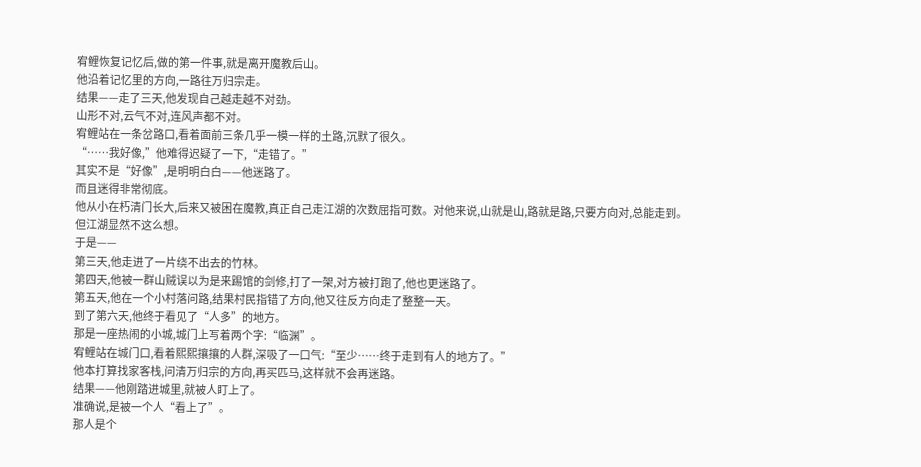宥鲤恢复记忆后,做的第一件事,就是离开魔教后山。
他沿着记忆里的方向,一路往万归宗走。
结果——走了三天,他发现自己越走越不对劲。
山形不对,云气不对,连风声都不对。
宥鲤站在一条岔路口,看着面前三条几乎一模一样的土路,沉默了很久。
“……我好像,”他难得迟疑了一下,“走错了。”
其实不是“好像”,是明明白白——他迷路了。
而且迷得非常彻底。
他从小在朽清门长大,后来又被困在魔教,真正自己走江湖的次数屈指可数。对他来说,山就是山,路就是路,只要方向对,总能走到。
但江湖显然不这么想。
于是——
第三天,他走进了一片绕不出去的竹林。
第四天,他被一群山贼误以为是来踢馆的剑修,打了一架,对方被打跑了,他也更迷路了。
第五天,他在一个小村落问路,结果村民指错了方向,他又往反方向走了整整一天。
到了第六天,他终于看见了“人多”的地方。
那是一座热闹的小城,城门上写着两个字:“临渊”。
宥鲤站在城门口,看着熙熙攘攘的人群,深吸了一口气:“至少……终于走到有人的地方了。”
他本打算找家客栈,问清万归宗的方向,再买匹马,这样就不会再迷路。
结果——他刚踏进城里,就被人盯上了。
准确说,是被一个人“看上了”。
那人是个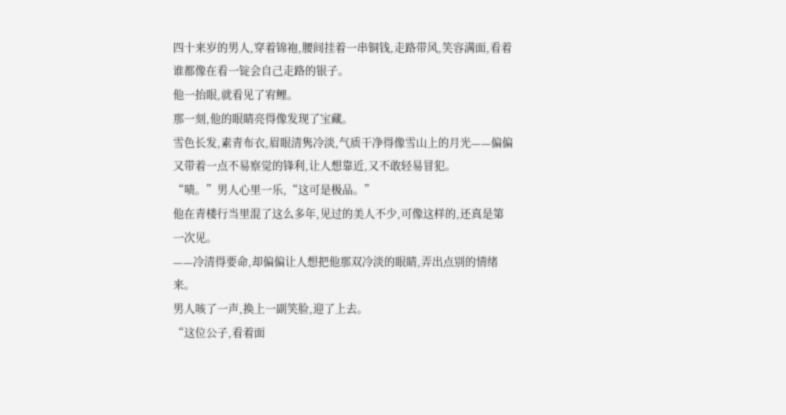四十来岁的男人,穿着锦袍,腰间挂着一串铜钱,走路带风,笑容满面,看着谁都像在看一锭会自己走路的银子。
他一抬眼,就看见了宥鲤。
那一刻,他的眼睛亮得像发现了宝藏。
雪色长发,素青布衣,眉眼清隽冷淡,气质干净得像雪山上的月光——偏偏又带着一点不易察觉的锋利,让人想靠近,又不敢轻易冒犯。
“啧。”男人心里一乐,“这可是极品。”
他在青楼行当里混了这么多年,见过的美人不少,可像这样的,还真是第一次见。
——冷清得要命,却偏偏让人想把他那双冷淡的眼睛,弄出点别的情绪来。
男人咳了一声,换上一副笑脸,迎了上去。
“这位公子,看着面